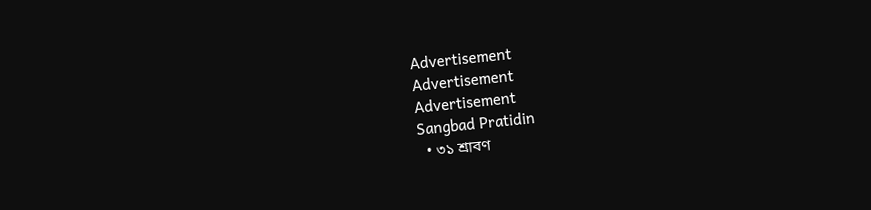Advertisement
Advertisement
Advertisement
Sangbad Pratidin
  • ৩১ শ্রাবণ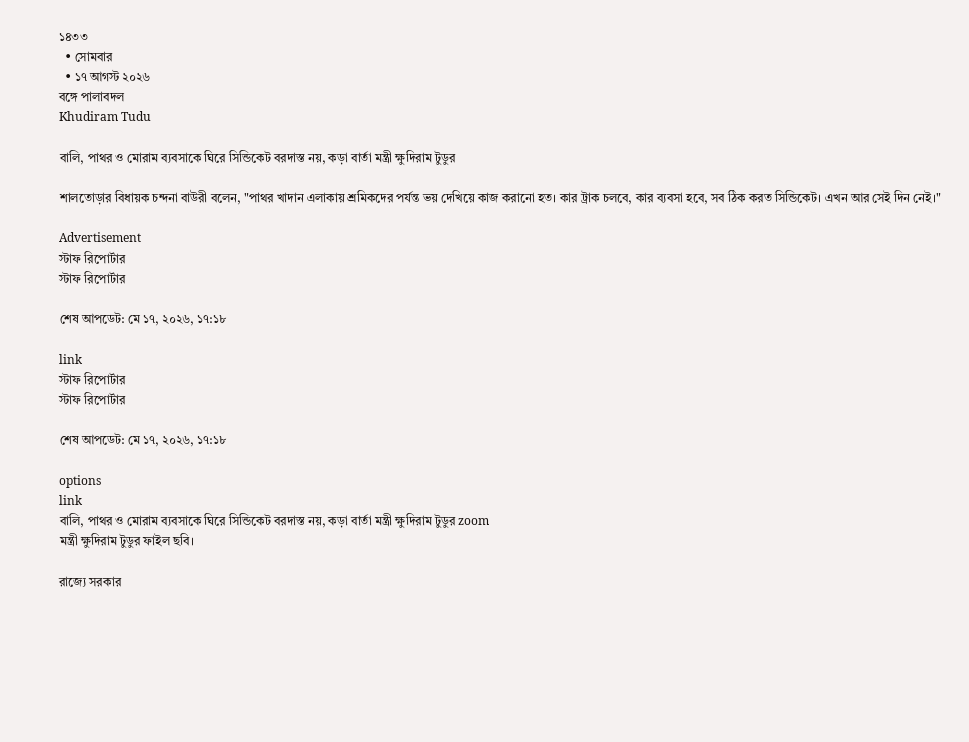১৪৩৩
  • সোমবার
  • ১৭ আগস্ট ২০২৬
বঙ্গে পালাবদল
Khudiram Tudu

বালি, পাথর ও মোরাম ব্যবসাকে ঘিরে সিন্ডিকেট বরদাস্ত নয়, কড়া বার্তা মন্ত্রী ক্ষুদিরাম টুডুর

শালতোড়ার বিধায়ক চন্দনা বাউরী বলেন, "পাথর খাদান এলাকায় শ্রমিকদের পর্যন্ত ভয় দেখিয়ে কাজ করানো হত। কার ট্রাক চলবে, কার ব্যবসা হবে, সব ঠিক করত সিন্ডিকেট। এখন আর সেই দিন নেই।"

Advertisement
স্টাফ রিপোর্টার
স্টাফ রিপোর্টার

শেষ আপডেট: মে ১৭, ২০২৬, ১৭:১৮

link
স্টাফ রিপোর্টার
স্টাফ রিপোর্টার

শেষ আপডেট: মে ১৭, ২০২৬, ১৭:১৮

options
link
বালি, পাথর ও মোরাম ব্যবসাকে ঘিরে সিন্ডিকেট বরদাস্ত নয়, কড়া বার্তা মন্ত্রী ক্ষুদিরাম টুডুর zoom
মন্ত্রী ক্ষুদিরাম টুডুর ফাইল ছবি।

রাজ্যে সরকার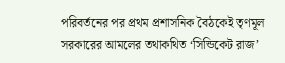পরিবর্তনের পর প্রথম প্রশাসনিক বৈঠকেই তৃণমূল সরকারের আমলের তথাকথিত ‘সিন্ডিকেট রাজ’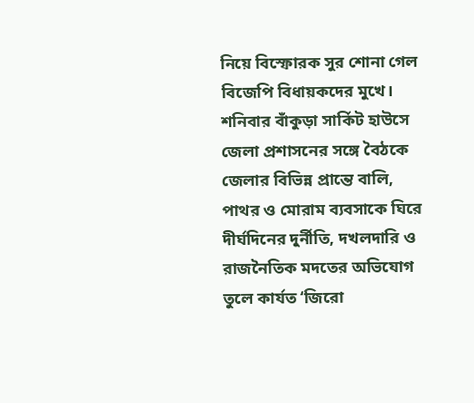নিয়ে বিস্ফোরক সুর শোনা গেল বিজেপি বিধায়কদের মুখে। শনিবার বাঁকুড়া সার্কিট হাউসে জেলা প্রশাসনের সঙ্গে বৈঠকে জেলার বিভিন্ন প্রান্তে বালি, পাথর ও মোরাম ব্যবসাকে ঘিরে দীর্ঘদিনের দুর্নীতি, দখলদারি ও রাজনৈতিক মদতের অভিযোগ তুলে কার্যত ‘জিরো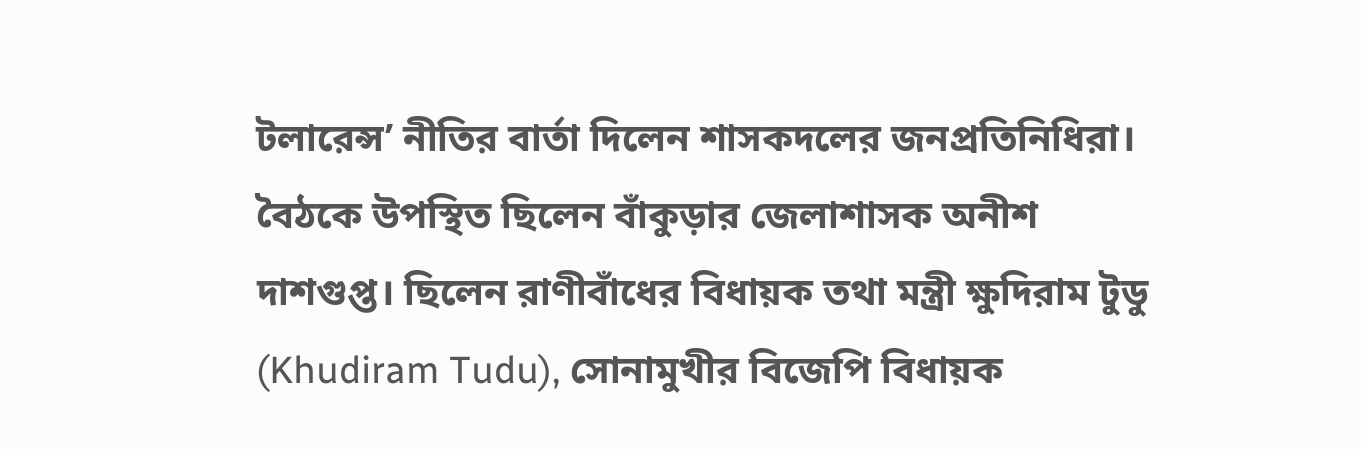টলারেন্স’ নীতির বার্তা দিলেন শাসকদলের জনপ্রতিনিধিরা।
বৈঠকে উপস্থিত ছিলেন বাঁকুড়ার জেলাশাসক অনীশ দাশগুপ্ত। ছিলেন রাণীবাঁধের বিধায়ক তথা মন্ত্রী ক্ষুদিরাম টুডু (Khudiram Tudu), সোনামুখীর বিজেপি বিধায়ক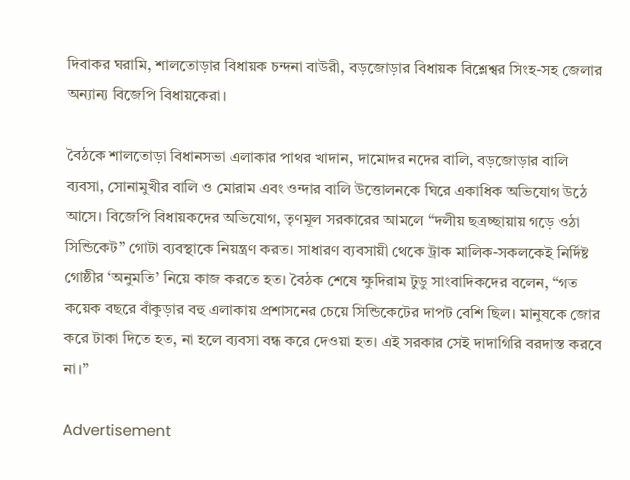দিবাকর ঘরামি, শালতোড়ার বিধায়ক চন্দনা বাউরী, বড়জোড়ার বিধায়ক বিশ্লেশ্বর সিংহ-সহ জেলার অন্যান্য বিজেপি বিধায়কেরা।

বৈঠকে শালতোড়া বিধানসভা এলাকার পাথর খাদান, দামোদর নদের বালি, বড়জোড়ার বালি ব্যবসা, সোনামুখীর বালি ও মোরাম এবং ওন্দার বালি উত্তোলনকে ঘিরে একাধিক অভিযোগ উঠে আসে। বিজেপি বিধায়কদের অভিযোগ, তৃণমূল সরকারের আমলে “দলীয় ছত্রচ্ছায়ায় গড়ে ওঠা সিন্ডিকেট” গোটা ব্যবস্থাকে নিয়ন্ত্রণ করত। সাধারণ ব্যবসায়ী থেকে ট্রাক মালিক-সকলকেই নির্দিষ্ট গোষ্ঠীর ‘অনুমতি’ নিয়ে কাজ করতে হত। বৈঠক শেষে ক্ষুদিরাম টুডু সাংবাদিকদের বলেন, “গত কয়েক বছরে বাঁকুড়ার বহু এলাকায় প্রশাসনের চেয়ে সিন্ডিকেটের দাপট বেশি ছিল। মানুষকে জোর করে টাকা দিতে হত, না হলে ব্যবসা বন্ধ করে দেওয়া হত। এই সরকার সেই দাদাগিরি বরদাস্ত করবে না।”

Advertisement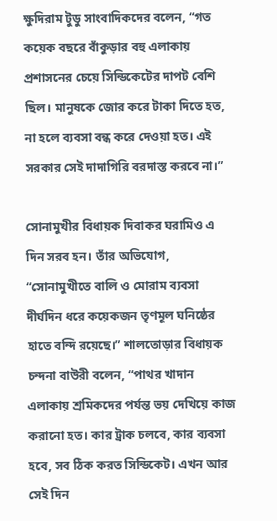ক্ষুদিরাম টুডু সাংবাদিকদের বলেন, “গত কয়েক বছরে বাঁকুড়ার বহু এলাকায় প্রশাসনের চেয়ে সিন্ডিকেটের দাপট বেশি ছিল। মানুষকে জোর করে টাকা দিতে হত, না হলে ব্যবসা বন্ধ করে দেওয়া হত। এই সরকার সেই দাদাগিরি বরদাস্ত করবে না।”

সোনামুখীর বিধায়ক দিবাকর ঘরামিও এ দিন সরব হন। তাঁর অভিযোগ, “সোনামুখীতে বালি ও মোরাম ব্যবসা দীর্ঘদিন ধরে কয়েকজন তৃণমূল ঘনিষ্ঠের হাতে বন্দি রয়েছে।” শালতোড়ার বিধায়ক চন্দনা বাউরী বলেন, “পাথর খাদান এলাকায় শ্রমিকদের পর্যন্ত ভয় দেখিয়ে কাজ করানো হত। কার ট্রাক চলবে, কার ব্যবসা হবে, সব ঠিক করত সিন্ডিকেট। এখন আর সেই দিন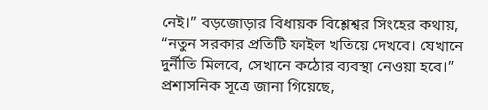নেই।” বড়জোড়ার বিধায়ক বিশ্লেশ্বর সিংহের কথায়, “নতুন সরকার প্রতিটি ফাইল খতিয়ে দেখবে। যেখানে দুর্নীতি মিলবে, সেখানে কঠোর ব্যবস্থা নেওয়া হবে।” প্রশাসনিক সূত্রে জানা গিয়েছে,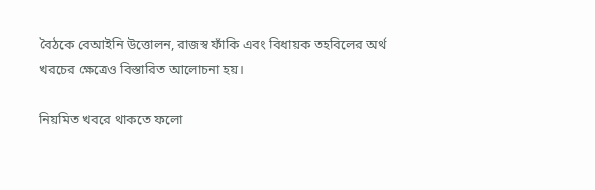বৈঠকে বেআইনি উত্তোলন, রাজস্ব ফাঁকি এবং বিধায়ক তহবিলের অর্থ খরচের ক্ষেত্রেও বিস্তারিত আলোচনা হয়।

নিয়মিত খবরে থাকতে ফলো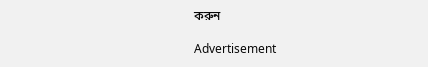করুন

Advertisement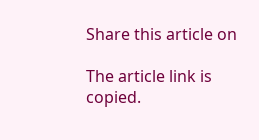Share this article on

The article link is copied.